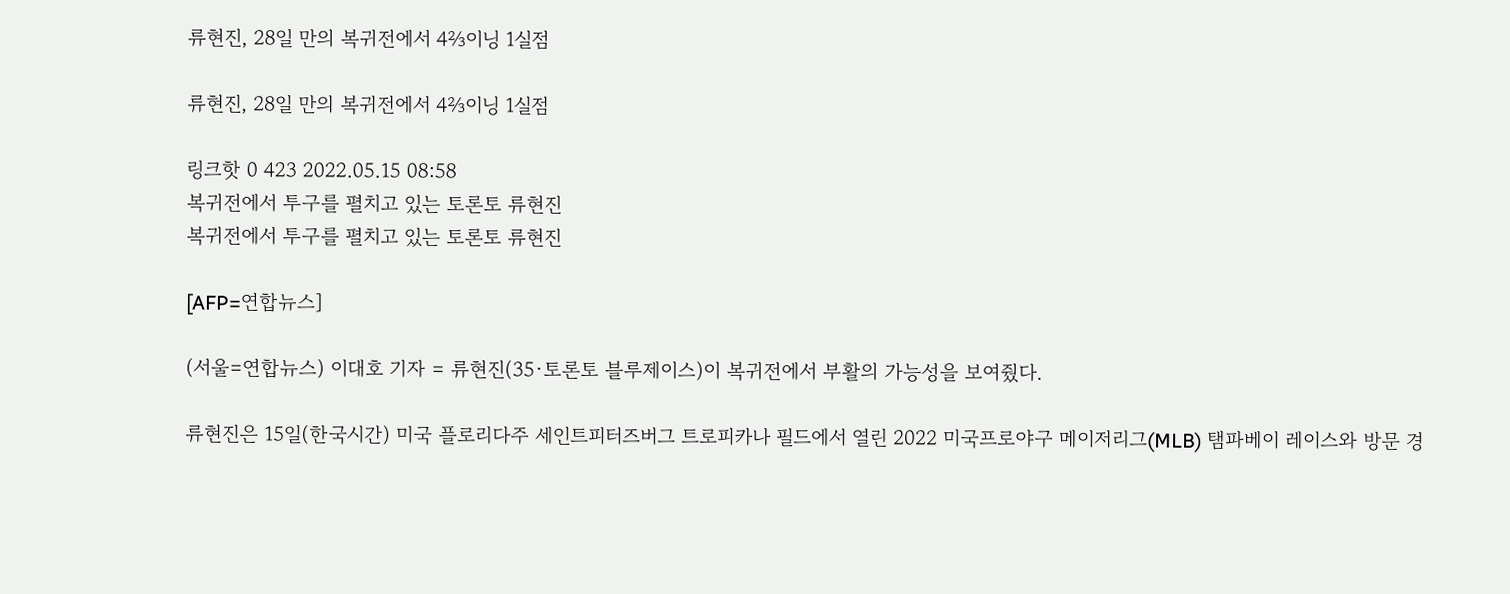류현진, 28일 만의 복귀전에서 4⅔이닝 1실점

류현진, 28일 만의 복귀전에서 4⅔이닝 1실점

링크핫 0 423 2022.05.15 08:58
복귀전에서 투구를 펼치고 있는 토론토 류현진
복귀전에서 투구를 펼치고 있는 토론토 류현진

[AFP=연합뉴스]

(서울=연합뉴스) 이대호 기자 = 류현진(35·토론토 블루제이스)이 복귀전에서 부활의 가능성을 보여줬다.

류현진은 15일(한국시간) 미국 플로리다주 세인트피터즈버그 트로피카나 필드에서 열린 2022 미국프로야구 메이저리그(MLB) 탬파베이 레이스와 방문 경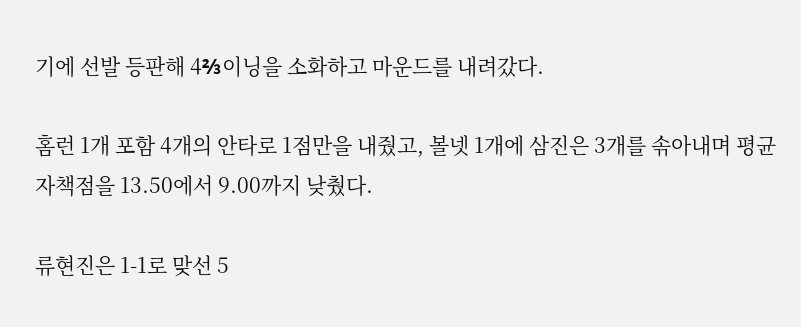기에 선발 등판해 4⅔이닝을 소화하고 마운드를 내려갔다.

홈런 1개 포함 4개의 안타로 1점만을 내줬고, 볼넷 1개에 삼진은 3개를 솎아내며 평균자책점을 13.50에서 9.00까지 낮췄다.

류현진은 1-1로 맞선 5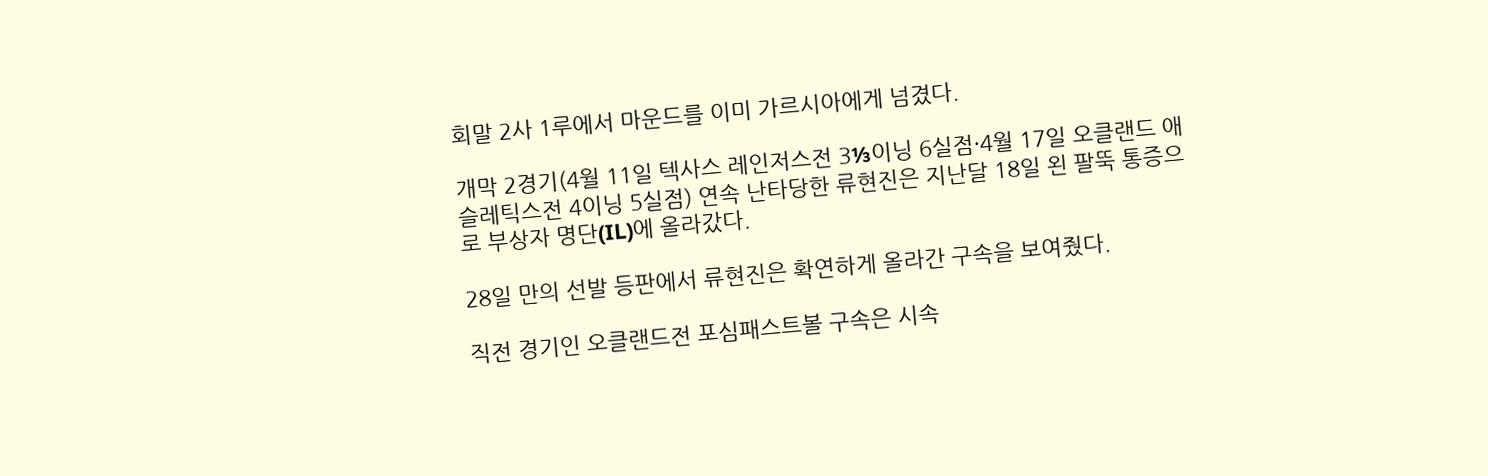회말 2사 1루에서 마운드를 이미 가르시아에게 넘겼다.

개막 2경기(4월 11일 텍사스 레인저스전 3⅓이닝 6실점·4월 17일 오클랜드 애슬레틱스전 4이닝 5실점) 연속 난타당한 류현진은 지난달 18일 왼 팔뚝 통증으로 부상자 명단(IL)에 올라갔다.

28일 만의 선발 등판에서 류현진은 확연하게 올라간 구속을 보여줬다.

직전 경기인 오클랜드전 포심패스트볼 구속은 시속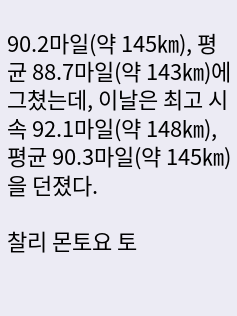90.2마일(약 145㎞), 평균 88.7마일(약 143㎞)에 그쳤는데, 이날은 최고 시속 92.1마일(약 148㎞), 평균 90.3마일(약 145㎞)을 던졌다.

찰리 몬토요 토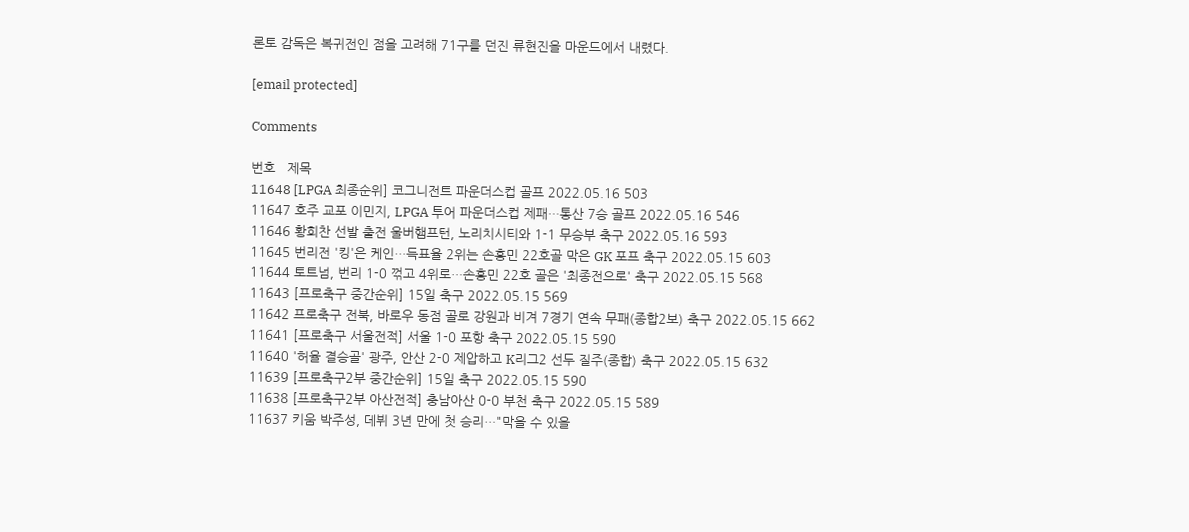론토 감독은 복귀전인 점을 고려해 71구를 던진 류현진을 마운드에서 내렸다.

[email protected]

Comments

번호   제목
11648 [LPGA 최종순위] 코그니전트 파운더스컵 골프 2022.05.16 503
11647 호주 교포 이민지, LPGA 투어 파운더스컵 제패…통산 7승 골프 2022.05.16 546
11646 황희찬 선발 출전 울버햄프턴, 노리치시티와 1-1 무승부 축구 2022.05.16 593
11645 번리전 '킹'은 케인…득표율 2위는 손흥민 22호골 막은 GK 포프 축구 2022.05.15 603
11644 토트넘, 번리 1-0 꺾고 4위로…손흥민 22호 골은 '최종전으로' 축구 2022.05.15 568
11643 [프로축구 중간순위] 15일 축구 2022.05.15 569
11642 프로축구 전북, 바로우 동점 골로 강원과 비겨 7경기 연속 무패(종합2보) 축구 2022.05.15 662
11641 [프로축구 서울전적] 서울 1-0 포항 축구 2022.05.15 590
11640 '허율 결승골' 광주, 안산 2-0 제압하고 K리그2 선두 질주(종합) 축구 2022.05.15 632
11639 [프로축구2부 중간순위] 15일 축구 2022.05.15 590
11638 [프로축구2부 아산전적] 충남아산 0-0 부천 축구 2022.05.15 589
11637 키움 박주성, 데뷔 3년 만에 첫 승리…"막을 수 있을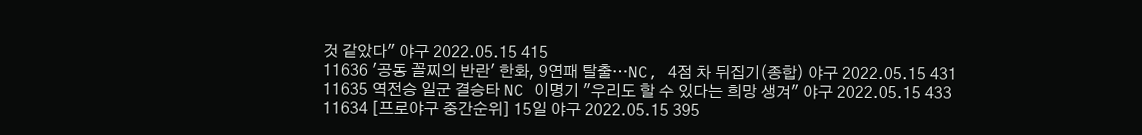것 같았다" 야구 2022.05.15 415
11636 '공동 꼴찌의 반란' 한화, 9연패 탈출…NC, 4점 차 뒤집기(종합) 야구 2022.05.15 431
11635 역전승 일군 결승타 NC 이명기 "우리도 할 수 있다는 희망 생겨" 야구 2022.05.15 433
11634 [프로야구 중간순위] 15일 야구 2022.05.15 395